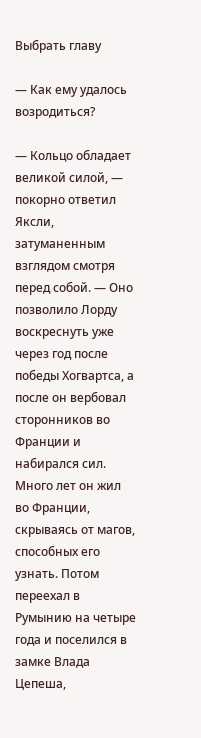Выбрать главу

— Как ему удалось возродиться?

— Кольцо обладает великой силой, — покорно ответил Яксли, затуманенным взглядом смотря перед собой. — Оно позволило Лорду воскреснуть уже через год после победы Хогвартса, а после он вербовал сторонников во Франции и набирался сил. Много лет он жил во Франции, скрываясь от магов, способных его узнать. Потом переехал в Румынию на четыре года и поселился в замке Влада Цепеша,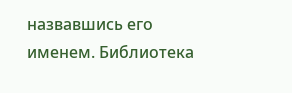назвавшись его именем. Библиотека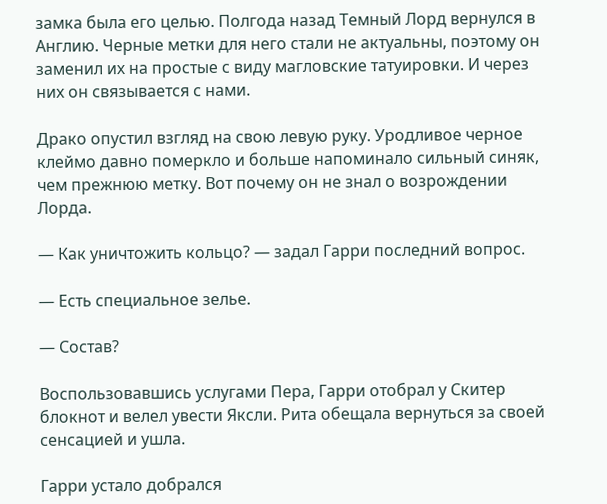замка была его целью. Полгода назад Темный Лорд вернулся в Англию. Черные метки для него стали не актуальны, поэтому он заменил их на простые с виду магловские татуировки. И через них он связывается с нами.

Драко опустил взгляд на свою левую руку. Уродливое черное клеймо давно померкло и больше напоминало сильный синяк, чем прежнюю метку. Вот почему он не знал о возрождении Лорда.

— Как уничтожить кольцо? — задал Гарри последний вопрос.

— Есть специальное зелье.

— Состав?

Воспользовавшись услугами Пера, Гарри отобрал у Скитер блокнот и велел увести Яксли. Рита обещала вернуться за своей сенсацией и ушла.

Гарри устало добрался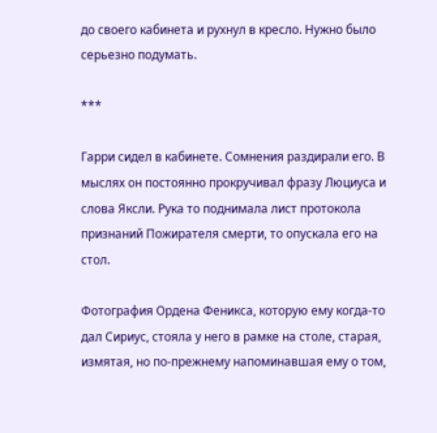до своего кабинета и рухнул в кресло. Нужно было серьезно подумать.

***

Гарри сидел в кабинете. Сомнения раздирали его. В мыслях он постоянно прокручивал фразу Люциуса и слова Яксли. Рука то поднимала лист протокола признаний Пожирателя смерти, то опускала его на стол.

Фотография Ордена Феникса, которую ему когда-то дал Сириус, стояла у него в рамке на столе, старая, измятая, но по-прежнему напоминавшая ему о том,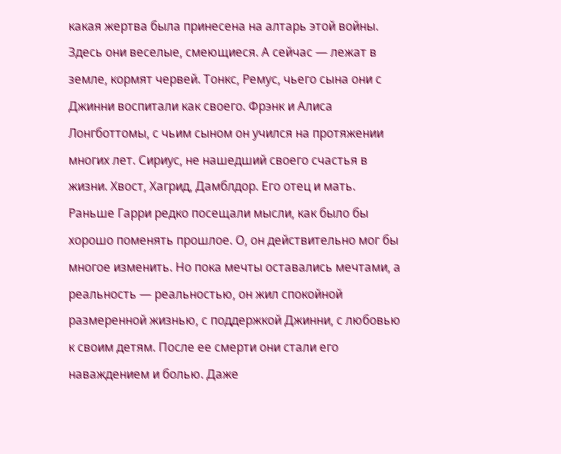какая жертва была принесена на алтарь этой войны. Здесь они веселые, смеющиеся. А сейчас — лежат в земле, кормят червей. Тонкс, Ремус, чьего сына они с Джинни воспитали как своего. Фрэнк и Алиса Лонгботтомы, с чьим сыном он учился на протяжении многих лет. Сириус, не нашедший своего счастья в жизни. Хвост, Хагрид, Дамблдор. Его отец и мать. Раньше Гарри редко посещали мысли, как было бы хорошо поменять прошлое. О, он действительно мог бы многое изменить. Но пока мечты оставались мечтами, а реальность — реальностью, он жил спокойной размеренной жизнью, с поддержкой Джинни, с любовью к своим детям. После ее смерти они стали его наваждением и болью. Даже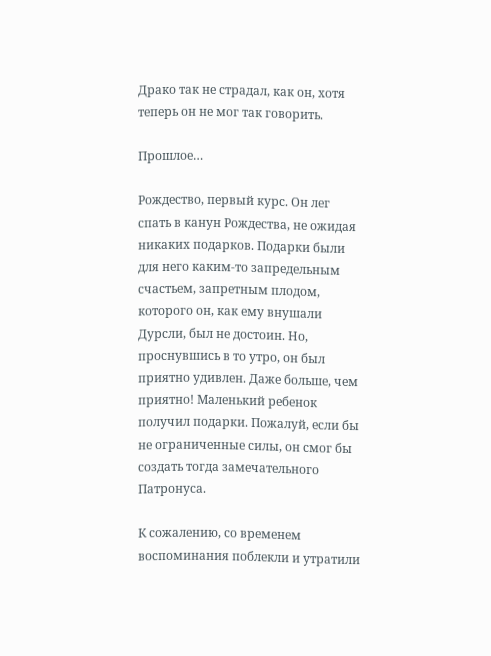Драко так не страдал, как он, хотя теперь он не мог так говорить.

Прошлое…

Рождество, первый курс. Он лег спать в канун Рождества, не ожидая никаких подарков. Подарки были для него каким-то запредельным счастьем, запретным плодом, которого он, как ему внушали Дурсли, был не достоин. Но, проснувшись в то утро, он был приятно удивлен. Даже больше, чем приятно! Маленький ребенок получил подарки. Пожалуй, если бы не ограниченные силы, он смог бы создать тогда замечательного Патронуса.

К сожалению, со временем воспоминания поблекли и утратили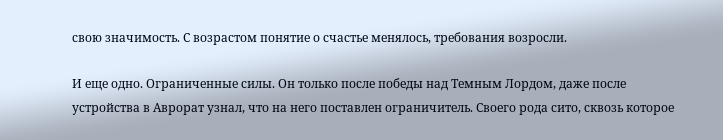свою значимость. С возрастом понятие о счастье менялось, требования возросли.

И еще одно. Ограниченные силы. Он только после победы над Темным Лордом, даже после устройства в Аврорат узнал, что на него поставлен ограничитель. Своего рода сито, сквозь которое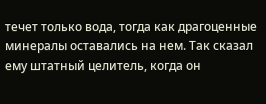течет только вода, тогда как драгоценные минералы оставались на нем. Так сказал ему штатный целитель, когда он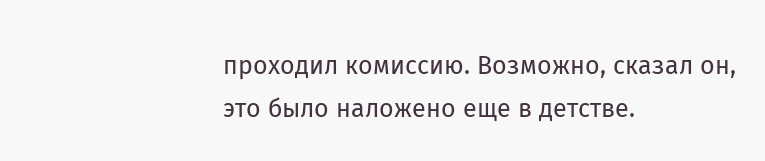проходил комиссию. Возможно, сказал он, это было наложено еще в детстве.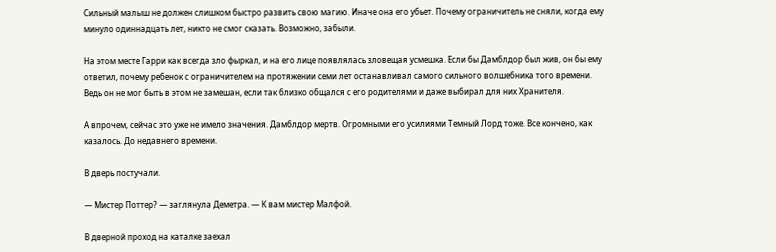Сильный малыш не должен слишком быстро развить свою магию. Иначе она его убьет. Почему ограничитель не сняли, когда ему минуло одиннадцать лет, никто не смог сказать. Возможно, забыли.

На этом месте Гарри как всегда зло фыркал, и на его лице появлялась зловещая усмешка. Если бы Дамблдор был жив, он бы ему ответил, почему ребенок с ограничителем на протяжении семи лет останавливал самого сильного волшебника того времени. Ведь он не мог быть в этом не замешан, если так близко общался с его родителями и даже выбирал для них Хранителя.

А впрочем, сейчас это уже не имело значения. Дамблдор мертв. Огромными его усилиями Темный Лорд тоже. Все кончено, как казалось. До недавнего времени.

В дверь постучали.

— Мистер Поттер? — заглянула Деметра. — К вам мистер Малфой.

В дверной проход на каталке заехал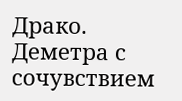Драко. Деметра с сочувствием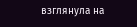взглянула на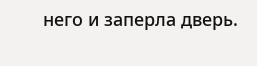него и заперла дверь.